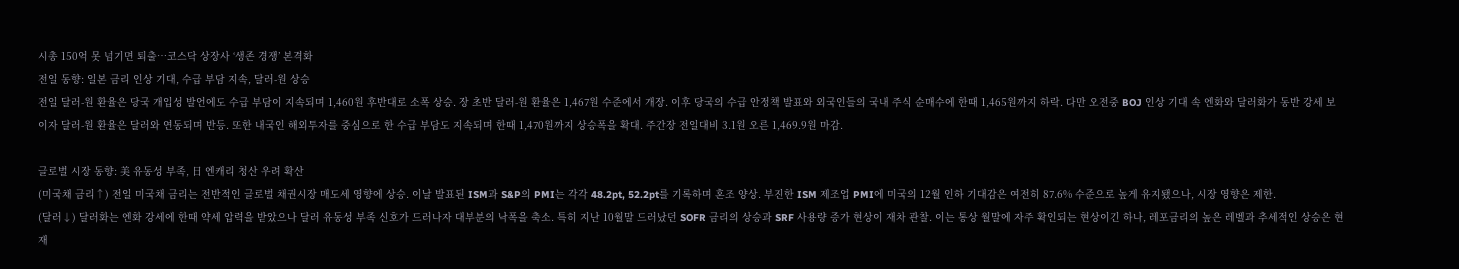시총 150억 못 넘기면 퇴출…코스닥 상장사 ‘생존 경쟁’ 본격화
전일 동향: 일본 금리 인상 기대, 수급 부담 지속, 달러-원 상승
전일 달러-원 환율은 당국 개입성 발언에도 수급 부담이 지속되며 1,460원 후반대로 소폭 상승. 장 초반 달러-원 환율은 1,467원 수준에서 개장. 이후 당국의 수급 안정책 발표와 외국인들의 국내 주식 순매수에 한때 1,465원까지 하락. 다만 오전중 BOJ 인상 기대 속 엔화와 달러화가 동반 강세 보이자 달러-원 환율은 달러와 연동되며 반등. 또한 내국인 해외투자를 중심으로 한 수급 부담도 지속되며 한때 1,470원까지 상승폭을 확대. 주간장 전일대비 3.1원 오른 1,469.9원 마감.

글로벌 시장 동향: 美 유동성 부족, 日 엔캐리 청산 우려 확산
(미국채 금리↑) 전일 미국채 금리는 전반적인 글로벌 채권시장 매도세 영향에 상승. 이날 발표된 ISM과 S&P의 PMI는 각각 48.2pt, 52.2pt를 기록하며 혼조 양상. 부진한 ISM 제조업 PMI에 미국의 12월 인하 기대감은 여전히 87.6% 수준으로 높게 유지됐으나, 시장 영향은 제한.
(달러↓) 달러화는 엔화 강세에 한때 약세 압력을 받았으나 달러 유동성 부족 신호가 드러나자 대부분의 낙폭을 축소. 특히 지난 10월말 드러났던 SOFR 금리의 상승과 SRF 사용량 증가 현상이 재차 관찰. 이는 통상 월말에 자주 확인되는 현상이긴 하나, 레포금리의 높은 레벨과 추세적인 상승은 현재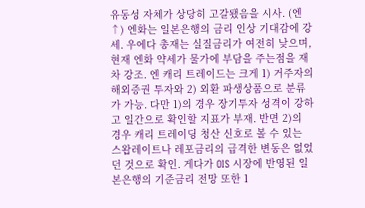유동성 자체가 상당히 고갈됐음을 시사. (엔↑) 엔화는 일본은행의 금리 인상 기대감에 강세. 우에다 총재는 실질금리가 여전히 낮으며, 현재 엔화 약세가 물가에 부담을 주는점을 재차 강조. 엔 캐리 트레이드는 크게 1) 거주자의 해외증권 투자와 2) 외환 파생상품으로 분류가 가능. 다만 1)의 경우 장기투자 성격이 강하고 일간으로 확인할 지표가 부재. 반면 2)의 경우 캐리 트레이딩 청산 신호로 볼 수 있는 스왑레이트나 레포금리의 급격한 변동은 없었던 것으로 확인. 게다가 OIS 시장에 반영된 일본은행의 기준금리 전망 또한 1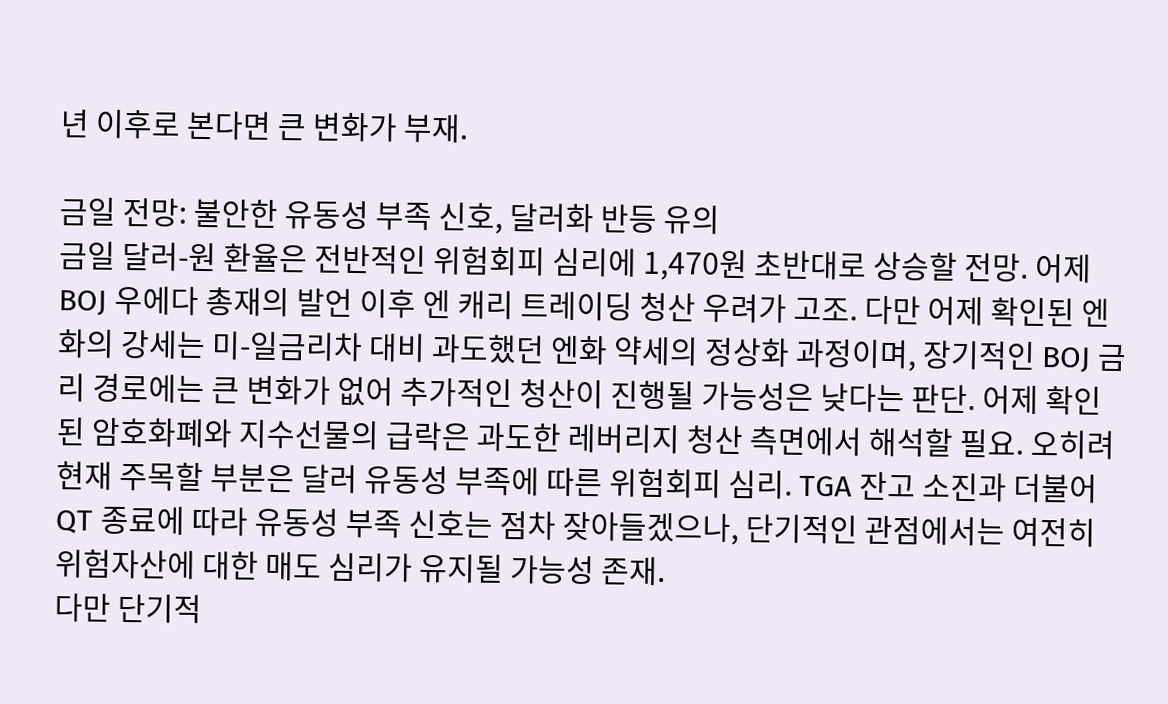년 이후로 본다면 큰 변화가 부재.

금일 전망: 불안한 유동성 부족 신호, 달러화 반등 유의
금일 달러-원 환율은 전반적인 위험회피 심리에 1,470원 초반대로 상승할 전망. 어제 BOJ 우에다 총재의 발언 이후 엔 캐리 트레이딩 청산 우려가 고조. 다만 어제 확인된 엔화의 강세는 미-일금리차 대비 과도했던 엔화 약세의 정상화 과정이며, 장기적인 BOJ 금리 경로에는 큰 변화가 없어 추가적인 청산이 진행될 가능성은 낮다는 판단. 어제 확인된 암호화폐와 지수선물의 급락은 과도한 레버리지 청산 측면에서 해석할 필요. 오히려 현재 주목할 부분은 달러 유동성 부족에 따른 위험회피 심리. TGA 잔고 소진과 더불어 QT 종료에 따라 유동성 부족 신호는 점차 잦아들겠으나, 단기적인 관점에서는 여전히 위험자산에 대한 매도 심리가 유지될 가능성 존재.
다만 단기적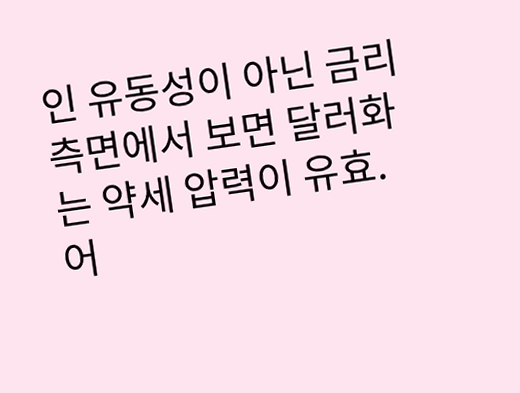인 유동성이 아닌 금리 측면에서 보면 달러화는 약세 압력이 유효. 어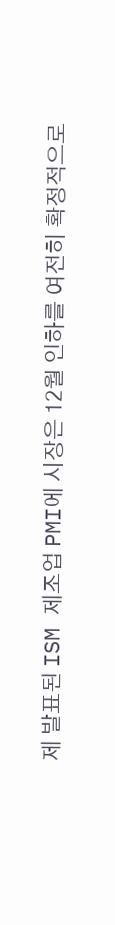제 발표된 ISM 제조업 PMI에 시장은 12월 인하를 여전히 확정적으로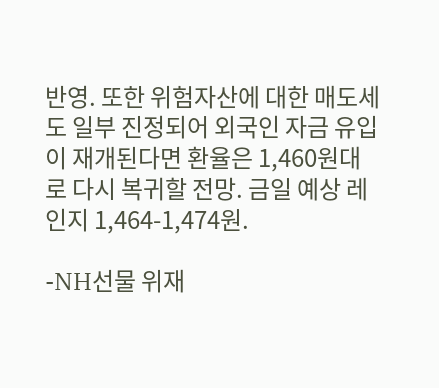반영. 또한 위험자산에 대한 매도세도 일부 진정되어 외국인 자금 유입이 재개된다면 환율은 1,460원대로 다시 복귀할 전망. 금일 예상 레인지 1,464-1,474원.

-NH선물 위재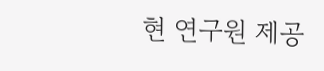현 연구원 제공